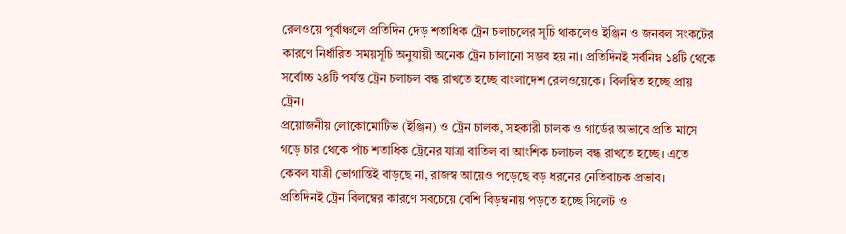রেলওয়ে পূর্বাঞ্চলে প্রতিদিন দেড় শতাধিক ট্রেন চলাচলের সূচি থাকলেও ইঞ্জিন ও জনবল সংকটের কারণে নির্ধারিত সময়সূচি অনুযায়ী অনেক ট্রেন চালানো সম্ভব হয় না। প্রতিদিনই সর্বনিম্ন ১৪টি থেকে সর্বোচ্চ ২৪টি পর্যন্ত ট্রেন চলাচল বন্ধ রাখতে হচ্ছে বাংলাদেশ রেলওয়েকে। বিলম্বিত হচ্ছে প্রায় ট্রেন।
প্রয়োজনীয় লোকোমোটিভ (ইঞ্জিন) ও ট্রেন চালক, সহকারী চালক ও গার্ডের অভাবে প্রতি মাসে গড়ে চার থেকে পাঁচ শতাধিক ট্রেনের যাত্রা বাতিল বা আংশিক চলাচল বন্ধ রাখতে হচ্ছে। এতে কেবল যাত্রী ভোগান্তিই বাড়ছে না, রাজস্ব আয়েও পড়েছে বড় ধরনের নেতিবাচক প্রভাব।
প্রতিদিনই ট্রেন বিলম্বের কারণে সবচেয়ে বেশি বিড়ম্বনায় পড়তে হচ্ছে সিলেট ও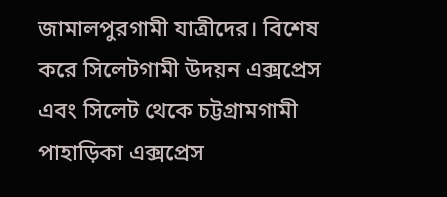জামালপুরগামী যাত্রীদের। বিশেষ করে সিলেটগামী উদয়ন এক্সপ্রেস এবং সিলেট থেকে চট্টগ্রামগামী পাহাড়িকা এক্সপ্রেস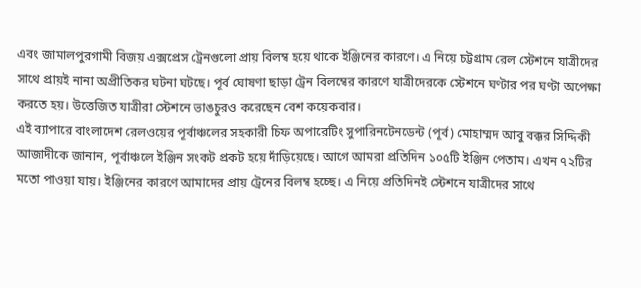এবং জামালপুরগামী বিজয় এক্সপ্রেস ট্রেনগুলো প্রায় বিলম্ব হয়ে থাকে ইঞ্জিনের কারণে। এ নিয়ে চট্টগ্রাম রেল স্টেশনে যাত্রীদের সাথে প্রায়ই নানা অপ্রীতিকর ঘটনা ঘটছে। পূর্ব ঘোষণা ছাড়া ট্রেন বিলম্বের কারণে যাত্রীদেরকে স্টেশনে ঘণ্টার পর ঘণ্টা অপেক্ষা করতে হয়। উত্তেজিত যাত্রীরা স্টেশনে ভাঙচুরও করেছেন বেশ কয়েকবার।
এই ব্যাপারে বাংলাদেশ রেলওয়ের পূর্বাঞ্চলের সহকারী চিফ অপারেটিং সুপারিনটেনডেন্ট (পূর্ব) মোহাম্মদ আবু বক্কর সিদ্দিকী আজাদীকে জানান, পূর্বাঞ্চলে ইঞ্জিন সংকট প্রকট হয়ে দাঁড়িয়েছে। আগে আমরা প্রতিদিন ১০৫টি ইঞ্জিন পেতাম। এখন ৭২টির মতো পাওয়া যায়। ইঞ্জিনের কারণে আমাদের প্রায় ট্রেনের বিলম্ব হচ্ছে। এ নিয়ে প্রতিদিনই স্টেশনে যাত্রীদের সাথে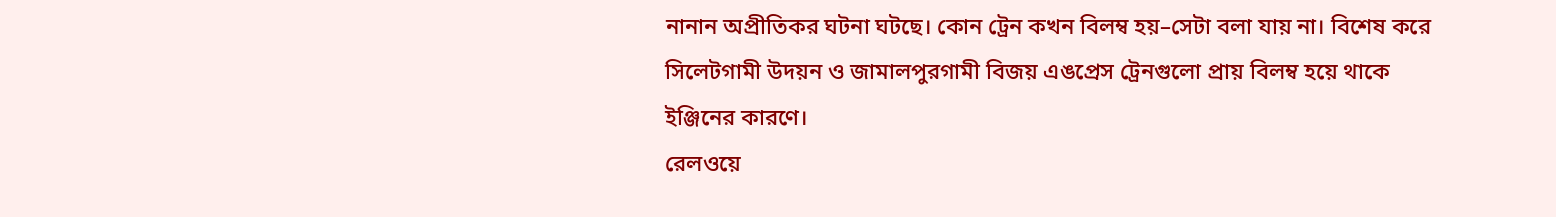নানান অপ্রীতিকর ঘটনা ঘটছে। কোন ট্রেন কখন বিলম্ব হয়–সেটা বলা যায় না। বিশেষ করে সিলেটগামী উদয়ন ও জামালপুরগামী বিজয় এঙপ্রেস ট্রেনগুলো প্রায় বিলম্ব হয়ে থাকে ইঞ্জিনের কারণে।
রেলওয়ে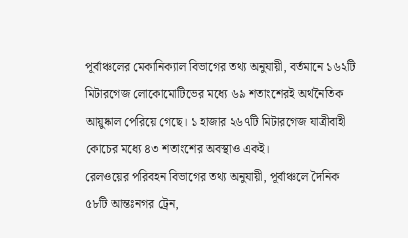পূর্বাঞ্চলের মেকানিক্যাল বিভাগের তথ্য অনুযায়ী, বর্তমানে ১৬২টি মিটারগেজ লোকোমোটিভের মধ্যে ৬৯ শতাংশেরই অর্থনৈতিক আয়ুষ্কাল পেরিয়ে গেছে। ১ হাজার ২৬৭টি মিটারগেজ যাত্রীবাহী কোচের মধ্যে ৪৩ শতাংশের অবস্থাও একই।
রেলওয়ের পরিবহন বিভাগের তথ্য অনুযায়ী, পূর্বাঞ্চলে দৈনিক ৫৮টি আন্তঃনগর ট্রেন,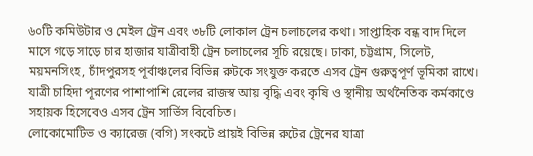৬০টি কমিউটার ও মেইল ট্রেন এবং ৩৮টি লোকাল ট্রেন চলাচলের কথা। সাপ্তাহিক বন্ধ বাদ দিলে মাসে গড়ে সাড়ে চার হাজার যাত্রীবাহী ট্রেন চলাচলের সূচি রয়েছে। ঢাকা, চট্টগ্রাম, সিলেট, ময়মনসিংহ, চাঁদপুরসহ পূর্বাঞ্চলের বিভিন্ন রুটকে সংযুক্ত করতে এসব ট্রেন গুরুত্বপূর্ণ ভূমিকা রাখে। যাত্রী চাহিদা পূরণের পাশাপাশি রেলের রাজস্ব আয় বৃদ্ধি এবং কৃষি ও স্থানীয় অর্থনৈতিক কর্মকাণ্ডে সহায়ক হিসেবেও এসব ট্রেন সার্ভিস বিবেচিত।
লোকোমোটিভ ও ক্যারেজ (বগি) সংকটে প্রায়ই বিভিন্ন রুটের ট্রেনের যাত্রা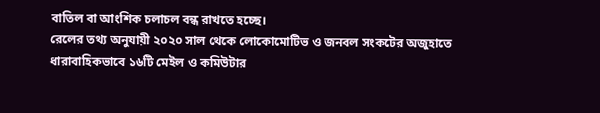বাতিল বা আংশিক চলাচল বন্ধ রাখতে হচ্ছে।
রেলের তথ্য অনুযায়ী ২০২০ সাল থেকে লোকোমোটিভ ও জনবল সংকটের অজুহাতে ধারাবাহিকভাবে ১৬টি মেইল ও কমিউটার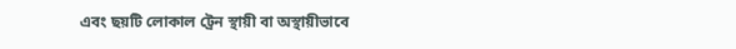এবং ছয়টি লোকাল ট্রেন স্থায়ী বা অস্থায়ীভাবে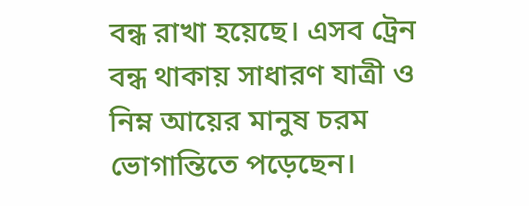বন্ধ রাখা হয়েছে। এসব ট্রেন বন্ধ থাকায় সাধারণ যাত্রী ও নিম্ন আয়ের মানুষ চরম ভোগান্তিতে পড়েছেন।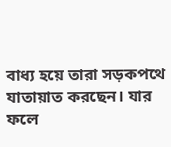বাধ্য হয়ে তারা সড়কপথে যাতায়াত করছেন। যার ফলে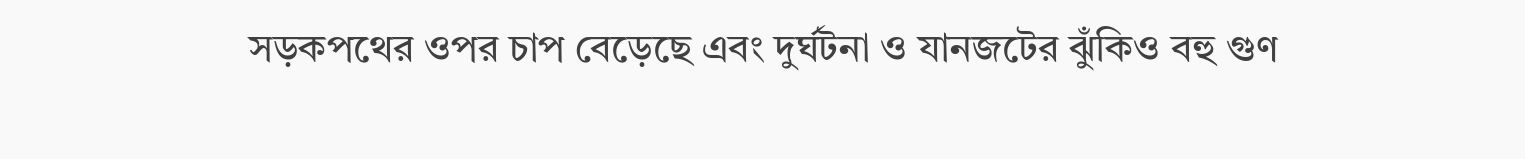সড়কপথের ওপর চাপ বেড়েছে এবং দুর্ঘটনা ও যানজটের ঝুঁকিও বহু গুণ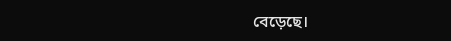বেড়েছে।